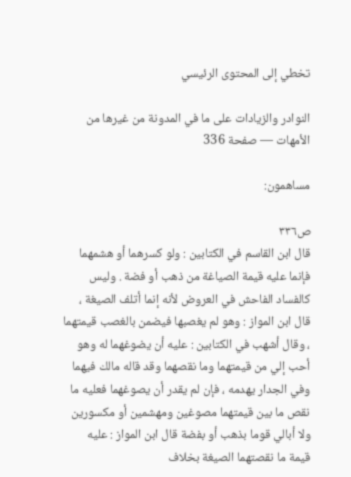تخطي إلى المحتوى الرئيسي

النوادر والزيادات على ما في المدونة من غيرها من الأمهات — صفحة 336

مساهمون:

ص٣٣٦
قال ابن القاسم في الكتابين : ولو كسرهما أو هشمهما فإنما عليه قيمة الصياغة من ذهب أو فضة . وليس كالفساد الفاحش في العروض لأنه إنما أتلف الصيغة ، قال ابن المواز : وهو لم يغصبها فيضمن بالغصب قيمتهما ، وقال أشهب في الكتابين : عليه أن يضوغهما له وهو أحب إلي من قيمتهما وما نقصهما وقد قاله مالك فيهما وفي الجدار يهدمه ، فإن لم يقدر أن يصوغهما فعليه ما نقص ما بين قيمتهما مصوغين ومهشمين أو مكسورين ولا أبالي قوما بذهب أو بفضة قال ابن المواز : عليه قيمة ما نقصتهما الصيغة بخلاف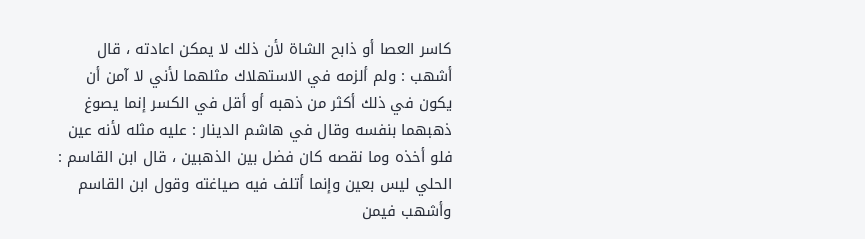كاسر العصا أو ذابح الشاة لأن ذلك لا يمكن اعادته ، قال أشهب : ولم ألزمه في الاستهلاك مثلهما لأني لا آمن أن يكون في ذلك أكثر من ذهبه أو أقل في الكسر إنما يصوغ ذهبهما بنفسه وقال في هاشم الدينار : عليه مثله لأنه عين فلو أخذه وما نقصه كان فضل بين الذهبين ، قال ابن القاسم : الحلي ليس بعين وإنما أتلف فيه صياغته وقول ابن القاسم وأشهب فيمن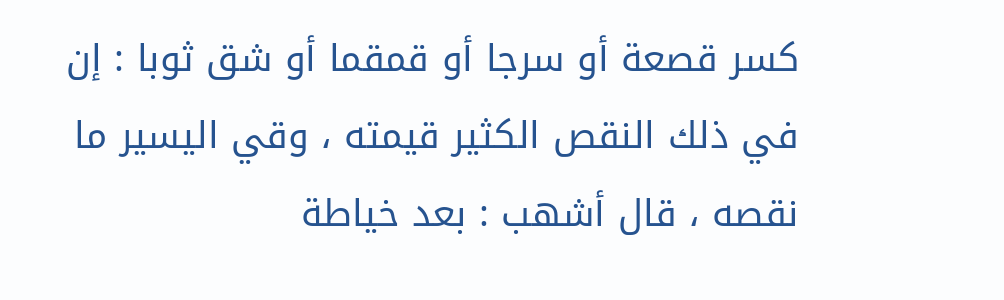كسر قصعة أو سرجا أو قمقما أو شق ثوبا : إن في ذلك النقص الكثير قيمته ، وقي اليسير ما نقصه ، قال أشهب : بعد خياطة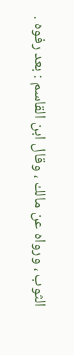الثوب ، ورواه عن مالك ، وقال ابن القاسم : بعد رفوه .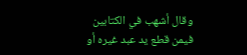وقال أشهب في الكتابين فيمن قطع يد عبد غيره أو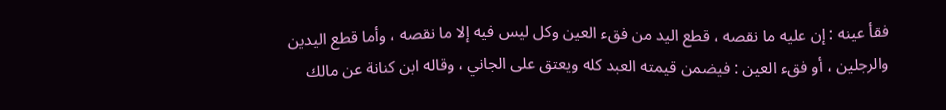فقأ عينه : إن عليه ما نقصه ، قطع اليد من فقء العين وكل ليس فيه إلا ما نقصه ، وأما قطع اليدين والرجلين ، أو فقء العين : فيضمن قيمته العبد كله ويعتق على الجاني ، وقاله ابن كنانة عن مالك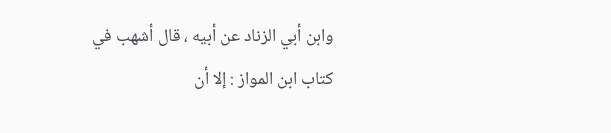وابن أبي الزناد عن أبيه ، قال أشهب في كتاب ابن المواز : إلا أن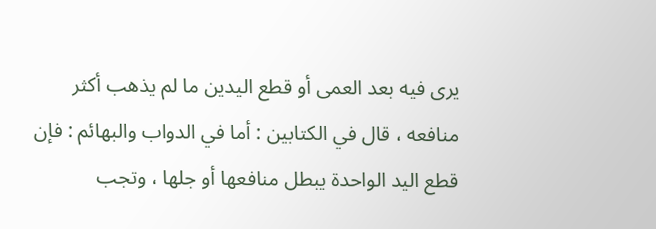يرى فيه بعد العمى أو قطع اليدين ما لم يذهب أكثر منافعه ، قال في الكتابين : أما في الدواب والبهائم : فإن قطع اليد الواحدة يبطل منافعها أو جلها ، وتجب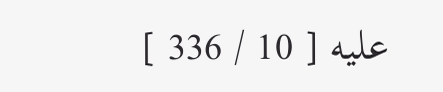عليه [ 10 / 336 ]